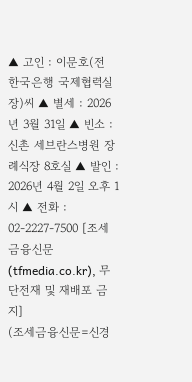▲ 고인 : 이문호(전 한국은행 국제협력실장)씨 ▲ 별세 : 2026년 3월 31일 ▲ 빈소 : 신촌 세브란스병원 장례식장 8호실 ▲ 발인 : 2026년 4월 2일 오후 1시 ▲ 전화 : 02-2227-7500 [조세금융신문(tfmedia.co.kr), 무단전재 및 재배포 금지]
(조세금융신문=신경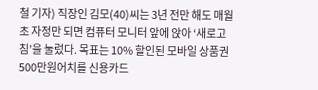철 기자) 직장인 김모(40)씨는 3년 전만 해도 매월 초 자정만 되면 컴퓨터 모니터 앞에 앉아 ‘새로고침’을 눌렀다. 목표는 10% 할인된 모바일 상품권 500만원어치를 신용카드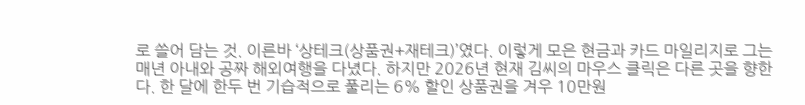로 쓸어 담는 것. 이른바 ‘상테크(상품권+재테크)’였다. 이렇게 모은 현금과 카드 마일리지로 그는 매년 아내와 공짜 해외여행을 다녔다. 하지만 2026년 현재 김씨의 마우스 클릭은 다른 곳을 향한다. 한 달에 한두 번 기습적으로 풀리는 6% 할인 상품권을 겨우 10만원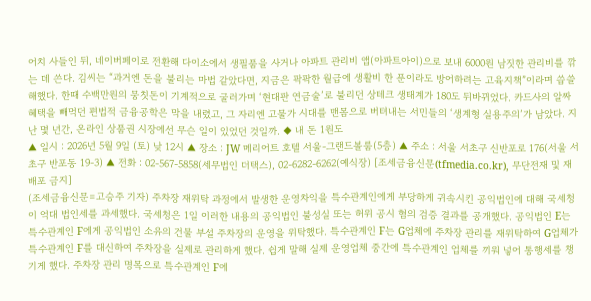어치 사들인 뒤, 네이버페이로 전환해 다이소에서 생필품을 사거나 아파트 관리비 앱(아파트아이)으로 보내 6000원 남짓한 관리비를 깎는 데 쓴다. 김씨는 “과거엔 돈을 불리는 마법 같았다면, 지금은 팍팍한 월급에 생활비 한 푼이라도 방어하려는 고육지책”이라며 씁쓸해했다. 한때 수백만원의 뭉칫돈이 기계적으로 굴러가며 ‘현대판 연금술’로 불리던 상테크 생태계가 180도 뒤바뀌었다. 카드사의 알짜 혜택을 빼먹던 편법적 금융공학은 막을 내렸고, 그 자리엔 고물가 시대를 맨몸으로 버텨내는 서민들의 ‘생계형 실용주의’가 남았다. 지난 몇 년간, 온라인 상품권 시장에선 무슨 일이 있었던 것일까. ◆ 내 돈 1원도
▲ 일시 : 2026년 5월 9일 (토) 낮 12시 ▲ 장소 : JW 메리어트 호텔 서울-그랜드볼룸(5층) ▲ 주소 : 서울 서초구 신반포로 176(서울 서초구 반포동 19-3) ▲ 전화 : 02-567-5858(세무법인 더택스), 02-6282-6262(예식장) [조세금융신문(tfmedia.co.kr), 무단전재 및 재배포 금지]
(조세금융신문=고승주 기자) 주차장 재위탁 과정에서 발생한 운영차익을 특수관계인에게 부당하게 귀속시킨 공익법인에 대해 국세청이 억대 법인세를 과세했다. 국세청은 1일 이러한 내용의 공익법인 불성실 또는 허위 공시 혐의 검증 결과를 공개했다. 공익법인 E는 특수관계인 F에게 공익법인 소유의 건물 부설 주차장의 운영을 위탁했다. 특수관계인 F는 G업체에 주차장 관리를 재위탁하여 G업체가 특수관계인 F를 대신하여 주차장을 실제로 관리하게 했다. 쉽게 말해 실제 운영업체 중간에 특수관계인 업체를 끼워 넣어 통행세를 챙기게 했다. 주차장 관리 명목으로 특수관계인 F에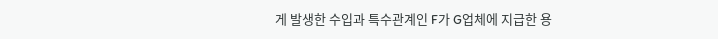게 발생한 수입과 특수관계인 F가 G업체에 지급한 용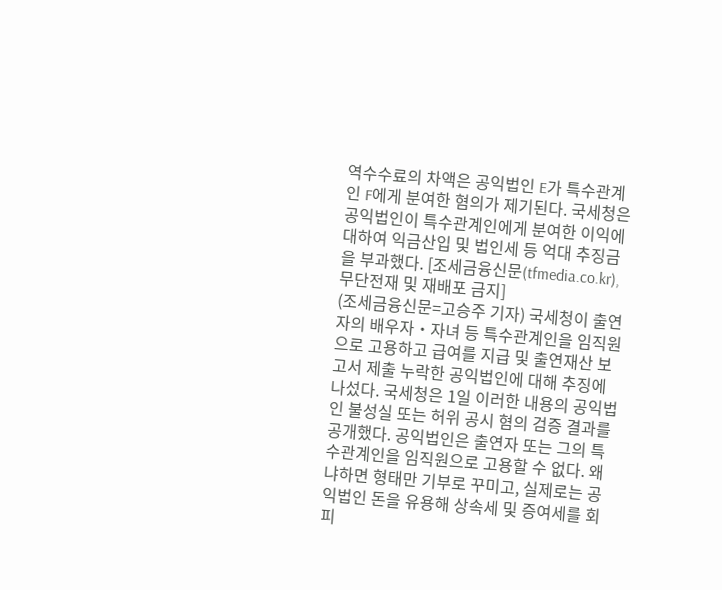역수수료의 차액은 공익법인 E가 특수관계인 F에게 분여한 혐의가 제기된다. 국세청은 공익법인이 특수관계인에게 분여한 이익에 대하여 익금산입 및 법인세 등 억대 추징금을 부과했다. [조세금융신문(tfmedia.co.kr), 무단전재 및 재배포 금지]
(조세금융신문=고승주 기자) 국세청이 출연자의 배우자・자녀 등 특수관계인을 임직원으로 고용하고 급여를 지급 및 출연재산 보고서 제출 누락한 공익법인에 대해 추징에 나섰다. 국세청은 1일 이러한 내용의 공익법인 불성실 또는 허위 공시 혐의 검증 결과를 공개했다. 공익법인은 출연자 또는 그의 특수관계인을 임직원으로 고용할 수 없다. 왜냐하면 형태만 기부로 꾸미고, 실제로는 공익법인 돈을 유용해 상속세 및 증여세를 회피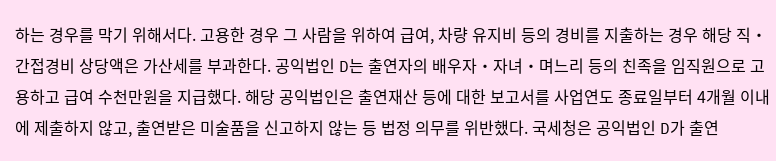하는 경우를 막기 위해서다. 고용한 경우 그 사람을 위하여 급여, 차량 유지비 등의 경비를 지출하는 경우 해당 직・간접경비 상당액은 가산세를 부과한다. 공익법인 D는 출연자의 배우자・자녀・며느리 등의 친족을 임직원으로 고용하고 급여 수천만원을 지급했다. 해당 공익법인은 출연재산 등에 대한 보고서를 사업연도 종료일부터 4개월 이내에 제출하지 않고, 출연받은 미술품을 신고하지 않는 등 법정 의무를 위반했다. 국세청은 공익법인 D가 출연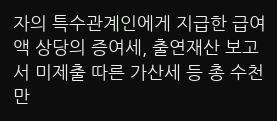자의 특수관계인에게 지급한 급여액 상당의 증여세, 출연재산 보고서 미제출 따른 가산세 등 총 수천만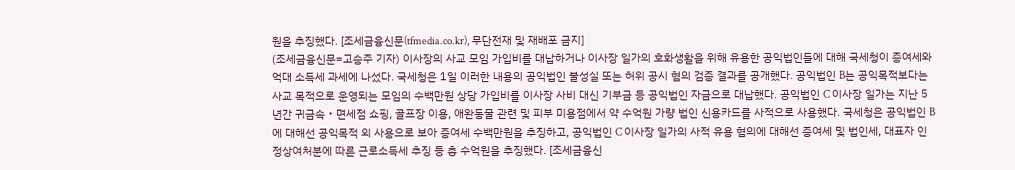원을 추징했다. [조세금융신문(tfmedia.co.kr), 무단전재 및 재배포 금지]
(조세금융신문=고승주 기자) 이사장의 사교 모임 가입비를 대납하거나 이사장 일가의 호화생활을 위해 유용한 공익법인들에 대해 국세청이 증여세와 억대 소득세 과세에 나섰다. 국세청은 1일 이러한 내용의 공익법인 불성실 또는 허위 공시 혐의 검증 결과를 공개했다. 공익법인 B는 공익목적보다는 사교 목적으로 운영되는 모임의 수백만원 상당 가입비를 이사장 사비 대신 기부금 등 공익법인 자금으로 대납했다. 공익법인 C 이사장 일가는 지난 5년간 귀금속・면세점 쇼핑, 골프장 이용, 애완동물 관련 및 피부 미용점에서 약 수억원 가량 법인 신용카드를 사적으로 사용했다. 국세청은 공익법인 B에 대해선 공익목적 외 사용으로 보아 증여세 수백만원을 추징하고, 공익법인 C 이사장 일가의 사적 유용 혐의에 대해선 증여세 및 법인세, 대표자 인정상여처분에 따른 근로소득세 추징 등 총 수억원을 추징했다. [조세금융신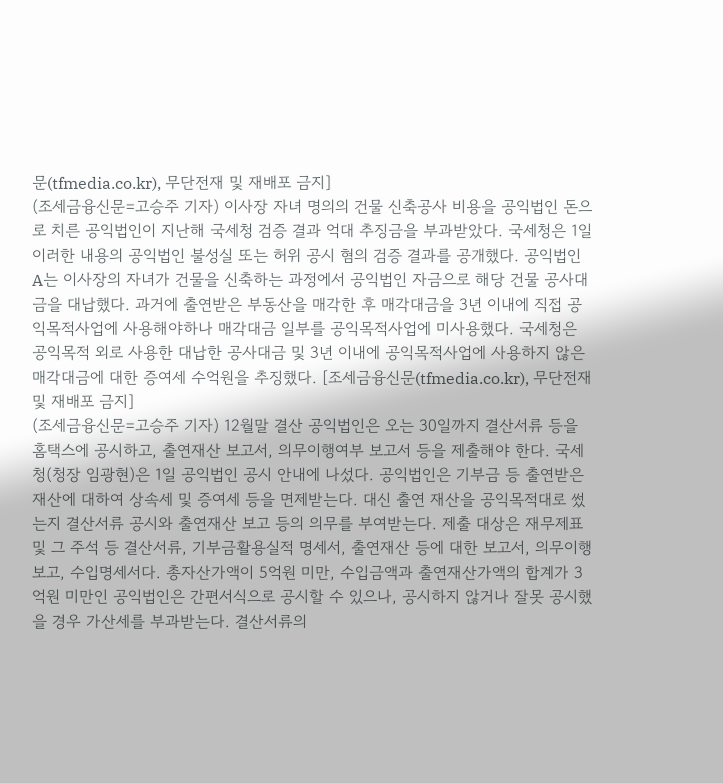문(tfmedia.co.kr), 무단전재 및 재배포 금지]
(조세금융신문=고승주 기자) 이사장 자녀 명의의 건물 신축공사 비용을 공익법인 돈으로 치른 공익법인이 지난해 국세청 검증 결과 억대 추징금을 부과받았다. 국세청은 1일 이러한 내용의 공익법인 불성실 또는 허위 공시 혐의 검증 결과를 공개했다. 공익법인 A는 이사장의 자녀가 건물을 신축하는 과정에서 공익법인 자금으로 해당 건물 공사대금을 대납했다. 과거에 출연받은 부동산을 매각한 후 매각대금을 3년 이내에 직접 공익목적사업에 사용해야하나 매각대금 일부를 공익목적사업에 미사용했다. 국세청은 공익목적 외로 사용한 대납한 공사대금 및 3년 이내에 공익목적사업에 사용하지 않은 매각대금에 대한 증여세 수억원을 추징했다. [조세금융신문(tfmedia.co.kr), 무단전재 및 재배포 금지]
(조세금융신문=고승주 기자) 12월말 결산 공익법인은 오는 30일까지 결산서류 등을 홈택스에 공시하고, 출연재산 보고서, 의무이행여부 보고서 등을 제출해야 한다. 국세청(청장 임광현)은 1일 공익법인 공시 안내에 나섰다. 공익법인은 기부금 등 출연받은 재산에 대하여 상속세 및 증여세 등을 면제받는다. 대신 출연 재산을 공익목적대로 썼는지 결산서류 공시와 출연재산 보고 등의 의무를 부여받는다. 제출 대상은 재무제표 및 그 주석 등 결산서류, 기부금활용실적 명세서, 출연재산 등에 대한 보고서, 의무이행 보고, 수입명세서다. 총자산가액이 5억원 미만, 수입금액과 출연재산가액의 합계가 3억원 미만인 공익법인은 간편서식으로 공시할 수 있으나, 공시하지 않거나 잘못 공시했을 경우 가산세를 부과받는다. 결산서류의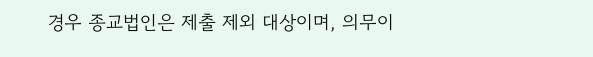경우 종교법인은 제출 제외 대상이며, 의무이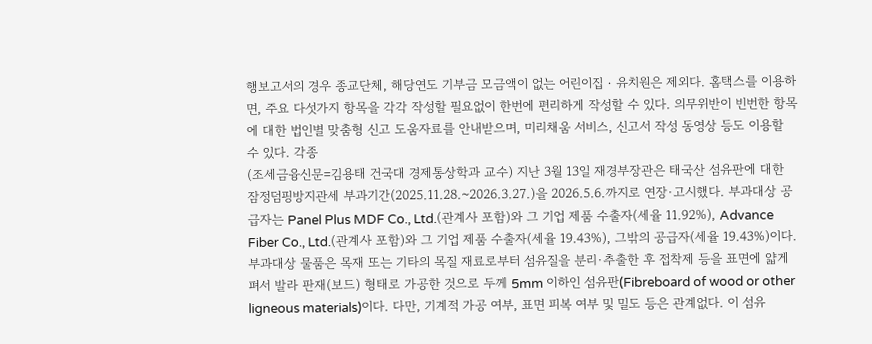행보고서의 경우 종교단체, 해당연도 기부금 모금액이 없는 어린이집‧유치원은 제외다. 홈택스를 이용하면, 주요 다섯가지 항목을 각각 작성할 필요없이 한번에 편리하게 작성할 수 있다. 의무위반이 빈번한 항목에 대한 법인별 맞춤형 신고 도움자료를 안내받으며, 미리채움 서비스, 신고서 작성 동영상 등도 이용할 수 있다. 각종
(조세금융신문=김용태 건국대 경제통상학과 교수) 지난 3월 13일 재경부장관은 태국산 섬유판에 대한 잠정덤핑방지관세 부과기간(2025.11.28.~2026.3.27.)을 2026.5.6.까지로 연장·고시했다. 부과대상 공급자는 Panel Plus MDF Co., Ltd.(관계사 포함)와 그 기업 제품 수출자(세율 11.92%), Advance Fiber Co., Ltd.(관계사 포함)와 그 기업 제품 수출자(세율 19.43%), 그밖의 공급자(세율 19.43%)이다. 부과대상 물품은 목재 또는 기타의 목질 재료로부터 섬유질을 분리·추출한 후 접착제 등을 표면에 얇게 펴서 발라 판재(보드) 형태로 가공한 것으로 두께 5mm 이하인 섬유판(Fibreboard of wood or other ligneous materials)이다. 다만, 기계적 가공 여부, 표면 피복 여부 및 밀도 등은 관계없다. 이 섬유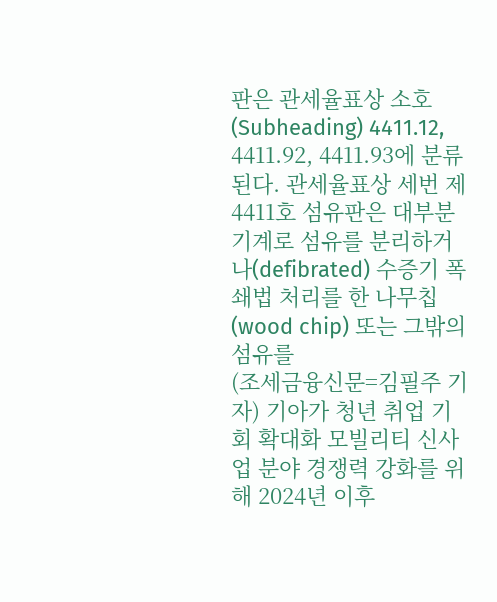판은 관세율표상 소호(Subheading) 4411.12, 4411.92, 4411.93에 분류된다. 관세율표상 세번 제4411호 섬유판은 대부분 기계로 섬유를 분리하거나(defibrated) 수증기 폭쇄법 처리를 한 나무칩(wood chip) 또는 그밖의 섬유를
(조세금융신문=김필주 기자) 기아가 청년 취업 기회 확대화 모빌리티 신사업 분야 경쟁력 강화를 위해 2024년 이후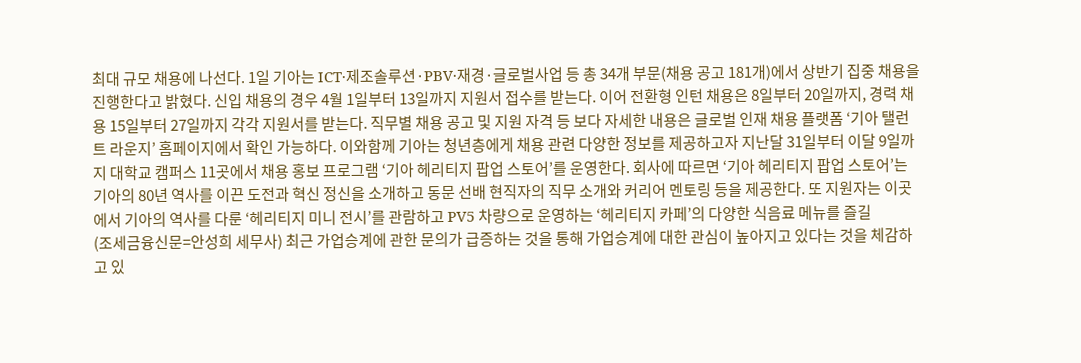최대 규모 채용에 나선다. 1일 기아는 ICT·제조솔루션·PBV·재경·글로벌사업 등 총 34개 부문(채용 공고 181개)에서 상반기 집중 채용을 진행한다고 밝혔다. 신입 채용의 경우 4월 1일부터 13일까지 지원서 접수를 받는다. 이어 전환형 인턴 채용은 8일부터 20일까지, 경력 채용 15일부터 27일까지 각각 지원서를 받는다. 직무별 채용 공고 및 지원 자격 등 보다 자세한 내용은 글로벌 인재 채용 플랫폼 ‘기아 탤런트 라운지’ 홈페이지에서 확인 가능하다. 이와함께 기아는 청년층에게 채용 관련 다양한 정보를 제공하고자 지난달 31일부터 이달 9일까지 대학교 캠퍼스 11곳에서 채용 홍보 프로그램 ‘기아 헤리티지 팝업 스토어’를 운영한다. 회사에 따르면 ‘기아 헤리티지 팝업 스토어’는 기아의 80년 역사를 이끈 도전과 혁신 정신을 소개하고 동문 선배 현직자의 직무 소개와 커리어 멘토링 등을 제공한다. 또 지원자는 이곳에서 기아의 역사를 다룬 ‘헤리티지 미니 전시’를 관람하고 PV5 차량으로 운영하는 ‘헤리티지 카페’의 다양한 식음료 메뉴를 즐길
(조세금융신문=안성희 세무사) 최근 가업승계에 관한 문의가 급증하는 것을 통해 가업승계에 대한 관심이 높아지고 있다는 것을 체감하고 있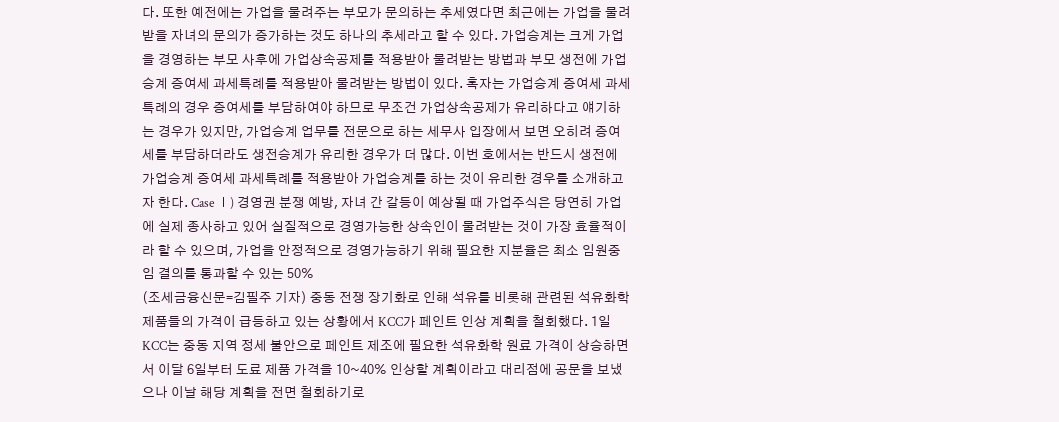다. 또한 예전에는 가업을 물려주는 부모가 문의하는 추세였다면 최근에는 가업을 물려받을 자녀의 문의가 증가하는 것도 하나의 추세라고 할 수 있다. 가업승계는 크게 가업을 경영하는 부모 사후에 가업상속공제를 적용받아 물려받는 방법과 부모 생전에 가업승계 증여세 과세특례를 적용받아 물려받는 방법이 있다. 혹자는 가업승계 증여세 과세특례의 경우 증여세를 부담하여야 하므로 무조건 가업상속공제가 유리하다고 얘기하는 경우가 있지만, 가업승계 업무를 전문으로 하는 세무사 입장에서 보면 오히려 증여세를 부담하더라도 생전승계가 유리한 경우가 더 많다. 이번 호에서는 반드시 생전에 가업승계 증여세 과세특례를 적용받아 가업승계를 하는 것이 유리한 경우를 소개하고자 한다. Case Ⅰ) 경영권 분쟁 예방, 자녀 간 갈등이 예상될 때 가업주식은 당연히 가업에 실제 종사하고 있어 실질적으로 경영가능한 상속인이 물려받는 것이 가장 효율적이라 할 수 있으며, 가업을 안정적으로 경영가능하기 위해 필요한 지분율은 최소 임원중임 결의를 통과할 수 있는 50%
(조세금융신문=김필주 기자) 중동 전쟁 장기화로 인해 석유를 비롯해 관련된 석유화학 제품들의 가격이 급등하고 있는 상황에서 KCC가 페인트 인상 계획을 철회했다. 1일 KCC는 중동 지역 정세 불안으로 페인트 제조에 필요한 석유화학 원료 가격이 상승하면서 이달 6일부터 도료 제품 가격을 10~40% 인상할 계획이라고 대리점에 공문을 보냈으나 이날 해당 계획을 전면 철회하기로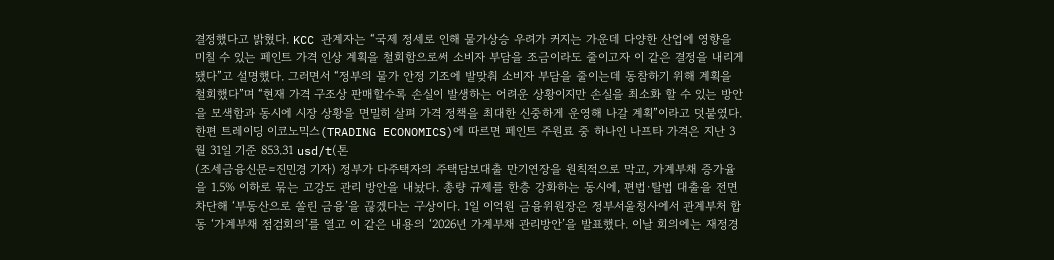결정했다고 밝혔다. KCC 관계자는 “국제 정세로 인해 물가상승 우려가 커지는 가운데 다양한 산업에 영향을 미칠 수 있는 페인트 가격 인상 계획을 철회함으로써 소비자 부담을 조금이라도 줄이고자 이 같은 결정을 내리게 됐다”고 설명했다. 그러면서 “정부의 물가 안정 기조에 발맞춰 소비자 부담을 줄이는데 동참하기 위해 계획을 철회했다”며 “현재 가격 구조상 판매할수록 손실이 발생하는 어려운 상황이지만 손실을 최소화 할 수 있는 방안을 모색함과 동시에 시장 상황을 면밀히 살펴 가격 정책을 최대한 신중하게 운영해 나갈 계획”이라고 덧붙였다. 한편 트레이딩 이코노믹스(TRADING ECONOMICS)에 따르면 페인트 주원료 중 하나인 나프타 가격은 지난 3월 31일 기준 853.31 usd/t(톤
(조세금융신문=진민경 기자) 정부가 다주택자의 주택담보대출 만기연장을 원칙적으로 막고, 가계부채 증가율을 1.5% 이하로 묶는 고강도 관리 방안을 내놨다. 총량 규제를 한층 강화하는 동시에, 편법·탈법 대출을 전면 차단해 ‘부동산으로 쏠린 금융’을 끊겠다는 구상이다. 1일 이억원 금융위원장은 정부서울청사에서 관계부처 합동 ‘가계부채 점검회의’를 열고 이 같은 내용의 ‘2026년 가계부채 관리방안’을 발표했다. 이날 회의에는 재정경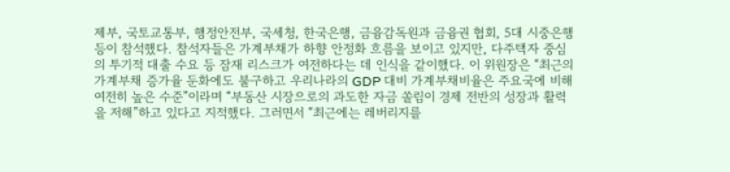제부, 국토교통부, 행정안전부, 국세청, 한국은행, 금융감독원과 금융권 협회, 5대 시중은행 등이 참석했다. 참석자들은 가계부채가 하향 안정화 흐름을 보이고 있지만, 다주택자 중심의 투기적 대출 수요 등 잠재 리스크가 여전하다는 데 인식을 같이했다. 이 위원장은 “최근의 가계부채 증가율 둔화에도 불구하고 우리나라의 GDP 대비 가계부채비율은 주요국에 비해 여전히 높은 수준”이라며 “부동산 시장으로의 과도한 자금 쏠림이 경제 전반의 성장과 활력을 저해”하고 있다고 지적했다. 그러면서 “최근에는 레버리지를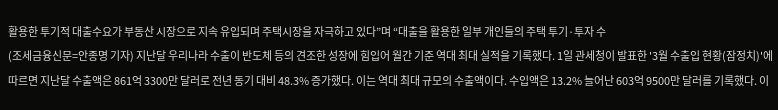활용한 투기적 대출수요가 부동산 시장으로 지속 유입되며 주택시장을 자극하고 있다”며 “대출을 활용한 일부 개인들의 주택 투기·투자 수
(조세금융신문=안종명 기자) 지난달 우리나라 수출이 반도체 등의 견조한 성장에 힘입어 월간 기준 역대 최대 실적을 기록했다. 1일 관세청이 발표한 '3월 수출입 현황(잠정치)'에 따르면 지난달 수출액은 861억 3300만 달러로 전년 동기 대비 48.3% 증가했다. 이는 역대 최대 규모의 수출액이다. 수입액은 13.2% 늘어난 603억 9500만 달러를 기록했다. 이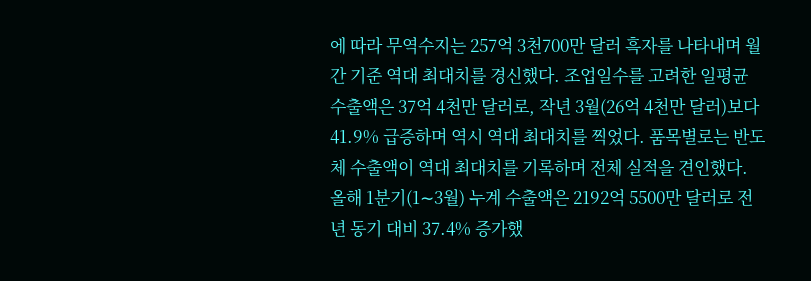에 따라 무역수지는 257억 3천700만 달러 흑자를 나타내며 월간 기준 역대 최대치를 경신했다. 조업일수를 고려한 일평균 수출액은 37억 4천만 달러로, 작년 3월(26억 4천만 달러)보다 41.9% 급증하며 역시 역대 최대치를 찍었다. 품목별로는 반도체 수출액이 역대 최대치를 기록하며 전체 실적을 견인했다. 올해 1분기(1∼3월) 누계 수출액은 2192억 5500만 달러로 전년 동기 대비 37.4% 증가했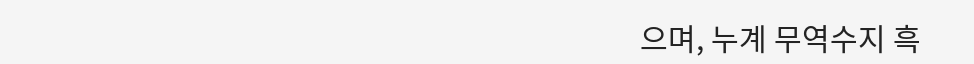으며, 누계 무역수지 흑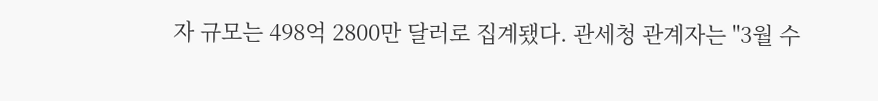자 규모는 498억 2800만 달러로 집계됐다. 관세청 관계자는 "3월 수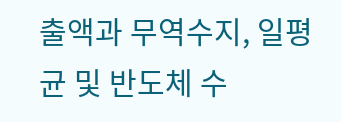출액과 무역수지, 일평균 및 반도체 수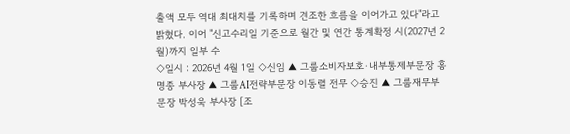출액 모두 역대 최대치를 기록하며 견조한 흐름을 이어가고 있다"라고 밝혔다. 이어 "신고수리일 기준으로 월간 및 연간 통계확정 시(2027년 2월)까지 일부 수
◇일시 : 2026년 4월 1일 ◇신임 ▲ 그룹소비자보호·내부통제부문장 홍명종 부사장 ▲ 그룹AI전략부문장 이동렬 전무 ◇승진 ▲ 그룹재무부문장 박성욱 부사장 [조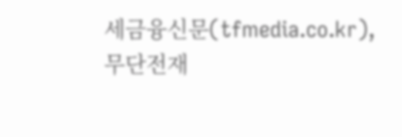세금융신문(tfmedia.co.kr), 무단전재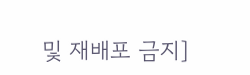및 재배포 금지]